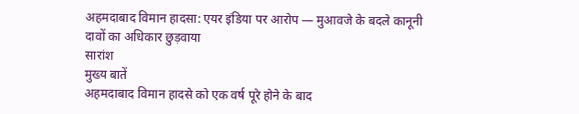अहमदाबाद विमान हादसा: एयर इंडिया पर आरोप — मुआवजे के बदले कानूनी दावों का अधिकार छुड़वाया
सारांश
मुख्य बातें
अहमदाबाद विमान हादसे को एक वर्ष पूरे होने के बाद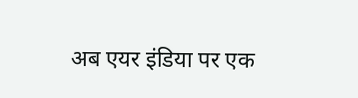अब एयर इंडिया पर एक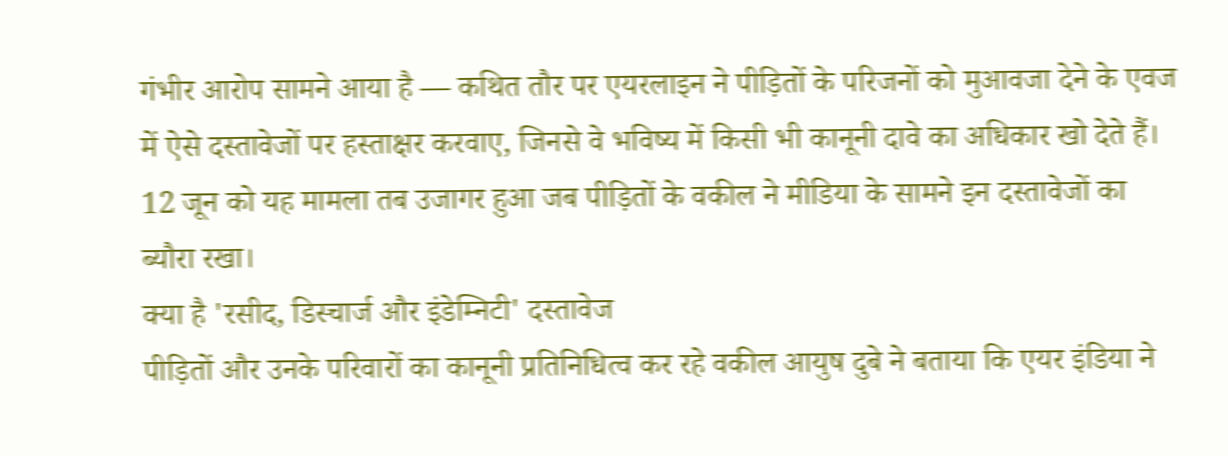गंभीर आरोप सामने आया है — कथित तौर पर एयरलाइन ने पीड़ितों के परिजनों को मुआवजा देने के एवज में ऐसे दस्तावेजों पर हस्ताक्षर करवाए, जिनसे वे भविष्य में किसी भी कानूनी दावे का अधिकार खो देते हैं। 12 जून को यह मामला तब उजागर हुआ जब पीड़ितों के वकील ने मीडिया के सामने इन दस्तावेजों का ब्यौरा रखा।
क्या है 'रसीद, डिस्चार्ज और इंडेम्निटी' दस्तावेज
पीड़ितों और उनके परिवारों का कानूनी प्रतिनिधित्व कर रहे वकील आयुष दुबे ने बताया कि एयर इंडिया ने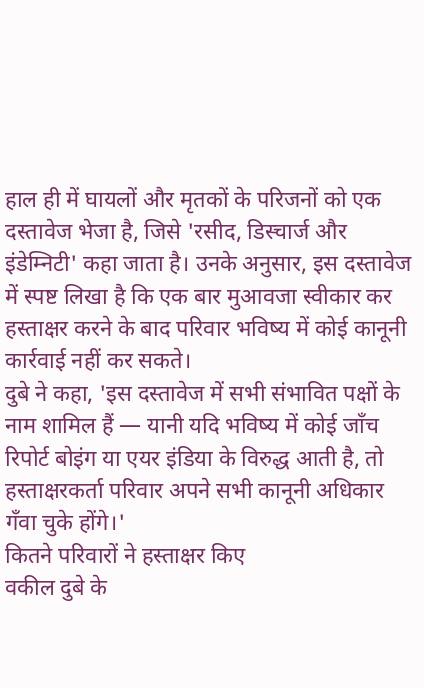हाल ही में घायलों और मृतकों के परिजनों को एक दस्तावेज भेजा है, जिसे 'रसीद, डिस्चार्ज और इंडेम्निटी' कहा जाता है। उनके अनुसार, इस दस्तावेज में स्पष्ट लिखा है कि एक बार मुआवजा स्वीकार कर हस्ताक्षर करने के बाद परिवार भविष्य में कोई कानूनी कार्रवाई नहीं कर सकते।
दुबे ने कहा, 'इस दस्तावेज में सभी संभावित पक्षों के नाम शामिल हैं — यानी यदि भविष्य में कोई जाँच रिपोर्ट बोइंग या एयर इंडिया के विरुद्ध आती है, तो हस्ताक्षरकर्ता परिवार अपने सभी कानूनी अधिकार गँवा चुके होंगे।'
कितने परिवारों ने हस्ताक्षर किए
वकील दुबे के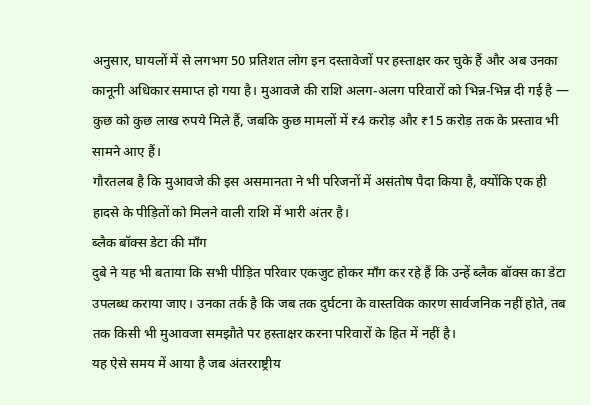अनुसार, घायलों में से लगभग 50 प्रतिशत लोग इन दस्तावेजों पर हस्ताक्षर कर चुके हैं और अब उनका कानूनी अधिकार समाप्त हो गया है। मुआवजे की राशि अलग-अलग परिवारों को भिन्न-भिन्न दी गई है — कुछ को कुछ लाख रुपये मिले हैं, जबकि कुछ मामलों में ₹4 करोड़ और ₹15 करोड़ तक के प्रस्ताव भी सामने आए हैं।
गौरतलब है कि मुआवजे की इस असमानता ने भी परिजनों में असंतोष पैदा किया है, क्योंकि एक ही हादसे के पीड़ितों को मिलने वाली राशि में भारी अंतर है।
ब्लैक बॉक्स डेटा की माँग
दुबे ने यह भी बताया कि सभी पीड़ित परिवार एकजुट होकर माँग कर रहे हैं कि उन्हें ब्लैक बॉक्स का डेटा उपलब्ध कराया जाए। उनका तर्क है कि जब तक दुर्घटना के वास्तविक कारण सार्वजनिक नहीं होते, तब तक किसी भी मुआवजा समझौते पर हस्ताक्षर करना परिवारों के हित में नहीं है।
यह ऐसे समय में आया है जब अंतरराष्ट्रीय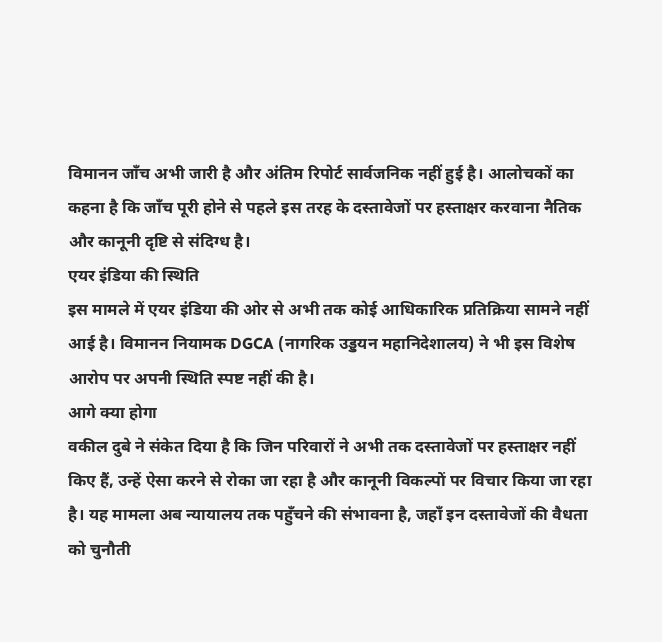विमानन जाँच अभी जारी है और अंतिम रिपोर्ट सार्वजनिक नहीं हुई है। आलोचकों का कहना है कि जाँच पूरी होने से पहले इस तरह के दस्तावेजों पर हस्ताक्षर करवाना नैतिक और कानूनी दृष्टि से संदिग्ध है।
एयर इंडिया की स्थिति
इस मामले में एयर इंडिया की ओर से अभी तक कोई आधिकारिक प्रतिक्रिया सामने नहीं आई है। विमानन नियामक DGCA (नागरिक उड्डयन महानिदेशालय) ने भी इस विशेष आरोप पर अपनी स्थिति स्पष्ट नहीं की है।
आगे क्या होगा
वकील दुबे ने संकेत दिया है कि जिन परिवारों ने अभी तक दस्तावेजों पर हस्ताक्षर नहीं किए हैं, उन्हें ऐसा करने से रोका जा रहा है और कानूनी विकल्पों पर विचार किया जा रहा है। यह मामला अब न्यायालय तक पहुँचने की संभावना है, जहाँ इन दस्तावेजों की वैधता को चुनौती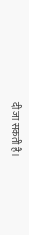दी जा सकती है।